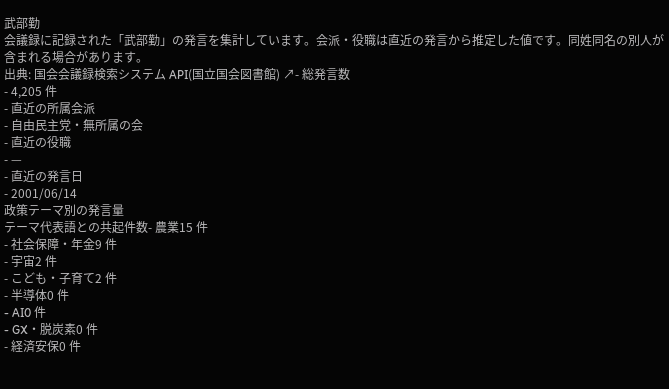武部勤
会議録に記録された「武部勤」の発言を集計しています。会派・役職は直近の発言から推定した値です。同姓同名の別人が含まれる場合があります。
出典: 国会会議録検索システム API(国立国会図書館) ↗- 総発言数
- 4,205 件
- 直近の所属会派
- 自由民主党・無所属の会
- 直近の役職
- —
- 直近の発言日
- 2001/06/14
政策テーマ別の発言量
テーマ代表語との共起件数- 農業15 件
- 社会保障・年金9 件
- 宇宙2 件
- こども・子育て2 件
- 半導体0 件
- AI0 件
- GX・脱炭素0 件
- 経済安保0 件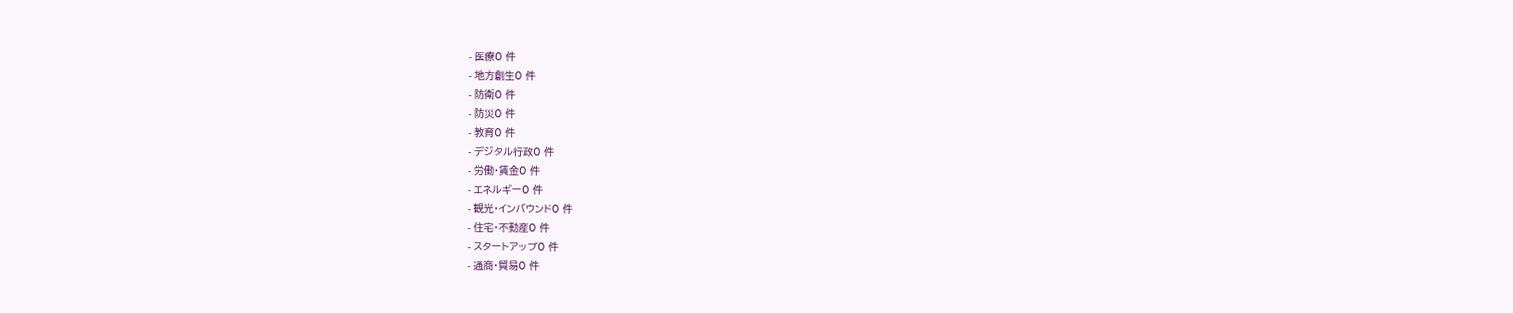- 医療0 件
- 地方創生0 件
- 防衛0 件
- 防災0 件
- 教育0 件
- デジタル行政0 件
- 労働・賃金0 件
- エネルギー0 件
- 観光・インバウンド0 件
- 住宅・不動産0 件
- スタートアップ0 件
- 通商・貿易0 件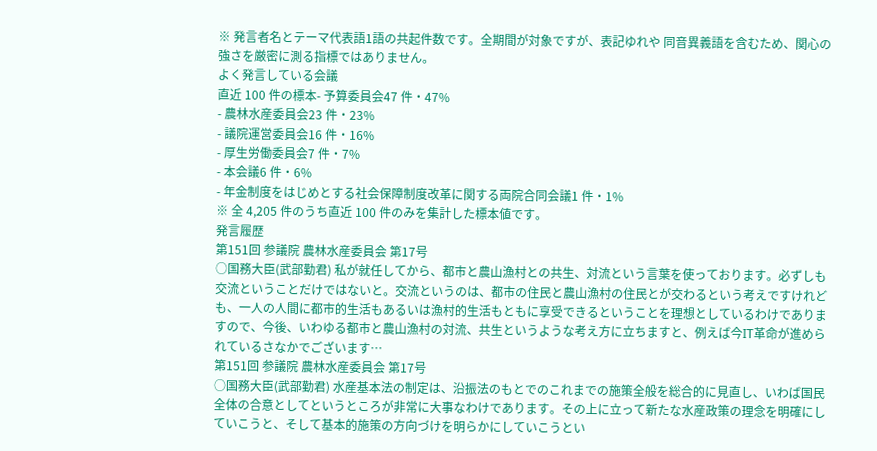※ 発言者名とテーマ代表語1語の共起件数です。全期間が対象ですが、表記ゆれや 同音異義語を含むため、関心の強さを厳密に測る指標ではありません。
よく発言している会議
直近 100 件の標本- 予算委員会47 件・47%
- 農林水産委員会23 件・23%
- 議院運営委員会16 件・16%
- 厚生労働委員会7 件・7%
- 本会議6 件・6%
- 年金制度をはじめとする社会保障制度改革に関する両院合同会議1 件・1%
※ 全 4,205 件のうち直近 100 件のみを集計した標本値です。
発言履歴
第151回 参議院 農林水産委員会 第17号
○国務大臣(武部勤君) 私が就任してから、都市と農山漁村との共生、対流という言葉を使っております。必ずしも交流ということだけではないと。交流というのは、都市の住民と農山漁村の住民とが交わるという考えですけれども、一人の人間に都市的生活もあるいは漁村的生活もともに享受できるということを理想としているわけでありますので、今後、いわゆる都市と農山漁村の対流、共生というような考え方に立ちますと、例えば今IT革命が進められているさなかでございます…
第151回 参議院 農林水産委員会 第17号
○国務大臣(武部勤君) 水産基本法の制定は、沿振法のもとでのこれまでの施策全般を総合的に見直し、いわば国民全体の合意としてというところが非常に大事なわけであります。その上に立って新たな水産政策の理念を明確にしていこうと、そして基本的施策の方向づけを明らかにしていこうとい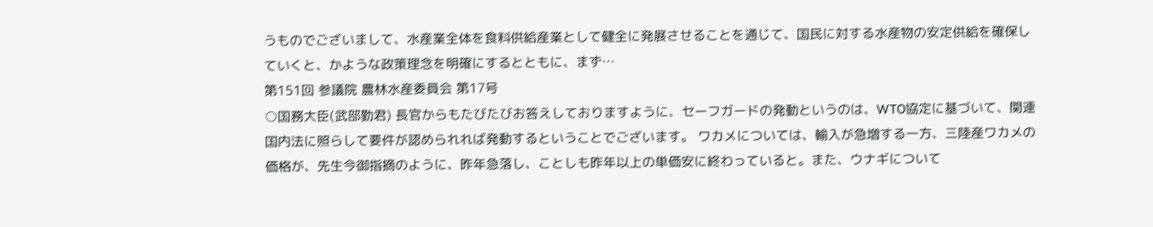うものでございまして、水産業全体を食料供給産業として健全に発展させることを通じて、国民に対する水産物の安定供給を確保していくと、かような政策理念を明確にするとともに、まず…
第151回 参議院 農林水産委員会 第17号
○国務大臣(武部勤君) 長官からもたびたびお答えしておりますように、セーフガードの発動というのは、WTO協定に基づいて、関連国内法に照らして要件が認められれば発動するということでございます。 ワカメについては、輸入が急増する一方、三陸産ワカメの価格が、先生今御指摘のように、昨年急落し、ことしも昨年以上の単価安に終わっていると。また、ウナギについて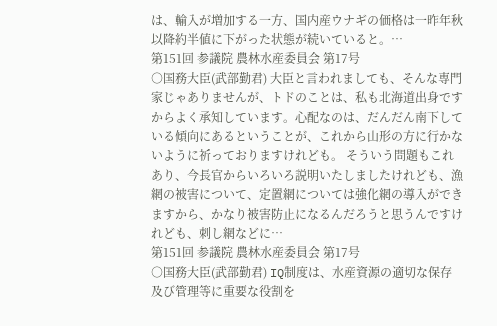は、輸入が増加する一方、国内産ウナギの価格は一昨年秋以降約半値に下がった状態が続いていると。…
第151回 参議院 農林水産委員会 第17号
○国務大臣(武部勤君) 大臣と言われましても、そんな専門家じゃありませんが、トドのことは、私も北海道出身ですからよく承知しています。心配なのは、だんだん南下している傾向にあるということが、これから山形の方に行かないように祈っておりますけれども。 そういう問題もこれあり、今長官からいろいろ説明いたしましたけれども、漁網の被害について、定置網については強化網の導入ができますから、かなり被害防止になるんだろうと思うんですけれども、刺し網などに…
第151回 参議院 農林水産委員会 第17号
○国務大臣(武部勤君) IQ制度は、水産資源の適切な保存及び管理等に重要な役割を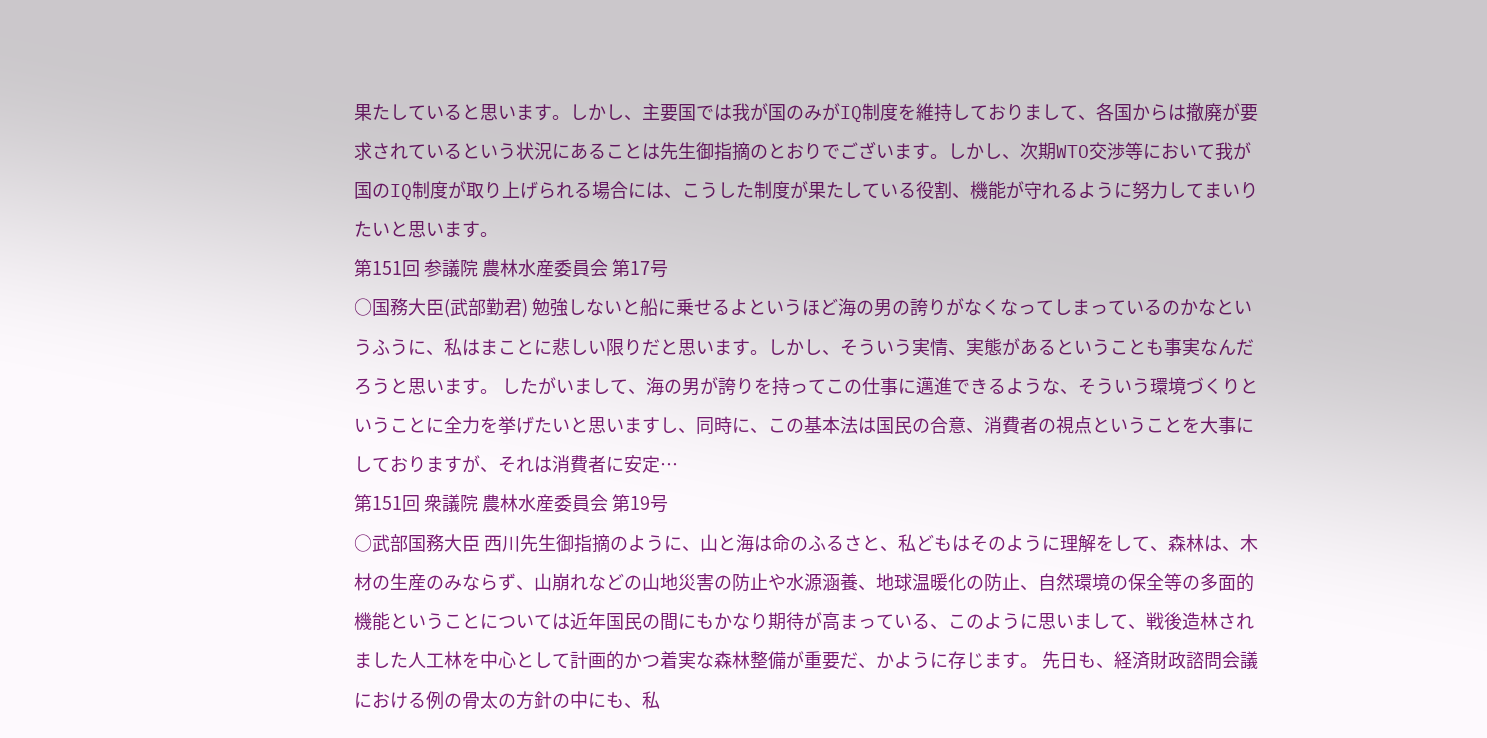果たしていると思います。しかし、主要国では我が国のみがIQ制度を維持しておりまして、各国からは撤廃が要求されているという状況にあることは先生御指摘のとおりでございます。しかし、次期WTO交渉等において我が国のIQ制度が取り上げられる場合には、こうした制度が果たしている役割、機能が守れるように努力してまいりたいと思います。
第151回 参議院 農林水産委員会 第17号
○国務大臣(武部勤君) 勉強しないと船に乗せるよというほど海の男の誇りがなくなってしまっているのかなというふうに、私はまことに悲しい限りだと思います。しかし、そういう実情、実態があるということも事実なんだろうと思います。 したがいまして、海の男が誇りを持ってこの仕事に邁進できるような、そういう環境づくりということに全力を挙げたいと思いますし、同時に、この基本法は国民の合意、消費者の視点ということを大事にしておりますが、それは消費者に安定…
第151回 衆議院 農林水産委員会 第19号
○武部国務大臣 西川先生御指摘のように、山と海は命のふるさと、私どもはそのように理解をして、森林は、木材の生産のみならず、山崩れなどの山地災害の防止や水源涵養、地球温暖化の防止、自然環境の保全等の多面的機能ということについては近年国民の間にもかなり期待が高まっている、このように思いまして、戦後造林されました人工林を中心として計画的かつ着実な森林整備が重要だ、かように存じます。 先日も、経済財政諮問会議における例の骨太の方針の中にも、私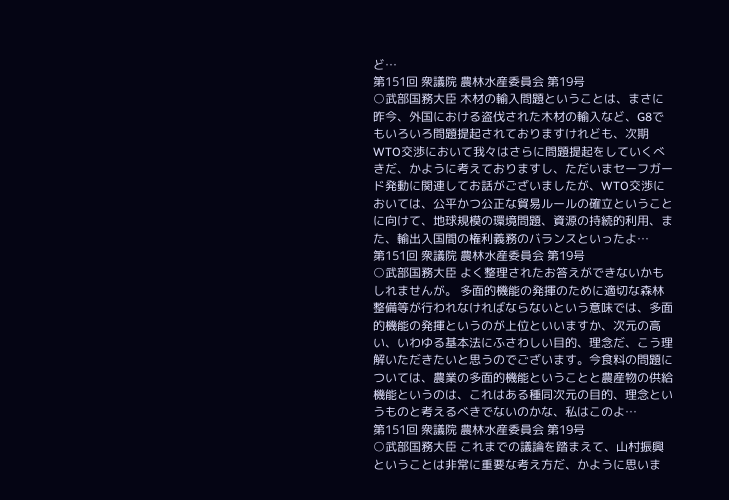ど…
第151回 衆議院 農林水産委員会 第19号
○武部国務大臣 木材の輸入問題ということは、まさに昨今、外国における盗伐された木材の輸入など、G8でもいろいろ問題提起されておりますけれども、次期WTO交渉において我々はさらに問題提起をしていくべきだ、かように考えておりますし、ただいまセーフガード発動に関連してお話がございましたが、WTO交渉においては、公平かつ公正な貿易ルールの確立ということに向けて、地球規模の環境問題、資源の持続的利用、また、輸出入国間の権利義務のバランスといったよ…
第151回 衆議院 農林水産委員会 第19号
○武部国務大臣 よく整理されたお答えができないかもしれませんが。 多面的機能の発揮のために適切な森林整備等が行われなければならないという意味では、多面的機能の発揮というのが上位といいますか、次元の高い、いわゆる基本法にふさわしい目的、理念だ、こう理解いただきたいと思うのでございます。今食料の問題については、農業の多面的機能ということと農産物の供給機能というのは、これはある種同次元の目的、理念というものと考えるべきでないのかな、私はこのよ…
第151回 衆議院 農林水産委員会 第19号
○武部国務大臣 これまでの議論を踏まえて、山村振興ということは非常に重要な考え方だ、かように思いま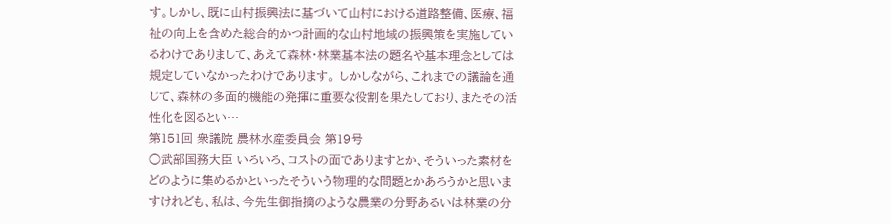す。しかし、既に山村振興法に基づいて山村における道路整備、医療、福祉の向上を含めた総合的かつ計画的な山村地域の振興策を実施しているわけでありまして、あえて森林・林業基本法の題名や基本理念としては規定していなかったわけであります。 しかしながら、これまでの議論を通じて、森林の多面的機能の発揮に重要な役割を果たしており、またその活性化を図るとい…
第151回 衆議院 農林水産委員会 第19号
○武部国務大臣 いろいろ、コストの面でありますとか、そういった素材をどのように集めるかといったそういう物理的な問題とかあろうかと思いますけれども、私は、今先生御指摘のような農業の分野あるいは林業の分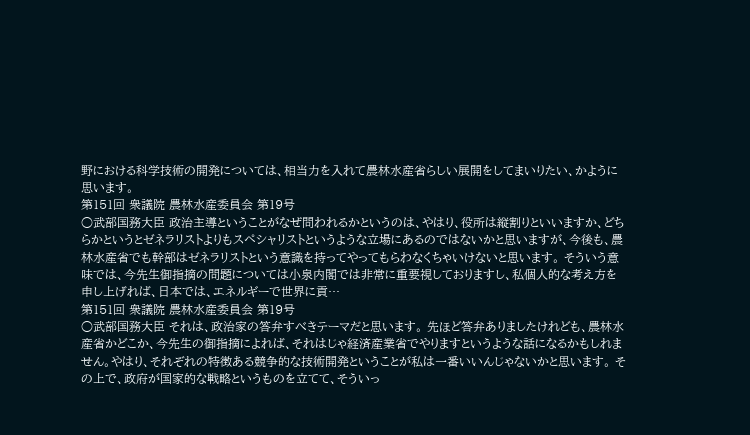野における科学技術の開発については、相当力を入れて農林水産省らしい展開をしてまいりたい、かように思います。
第151回 衆議院 農林水産委員会 第19号
○武部国務大臣 政治主導ということがなぜ問われるかというのは、やはり、役所は縦割りといいますか、どちらかというとゼネラリストよりもスペシャリストというような立場にあるのではないかと思いますが、今後も、農林水産省でも幹部はゼネラリストという意識を持ってやってもらわなくちゃいけないと思います。 そういう意味では、今先生御指摘の問題については小泉内閣では非常に重要視しておりますし、私個人的な考え方を申し上げれば、日本では、エネルギーで世界に貢…
第151回 衆議院 農林水産委員会 第19号
○武部国務大臣 それは、政治家の答弁すべきテーマだと思います。 先ほど答弁ありましたけれども、農林水産省かどこか、今先生の御指摘によれば、それはじゃ経済産業省でやりますというような話になるかもしれません。やはり、それぞれの特徴ある競争的な技術開発ということが私は一番いいんじゃないかと思います。 その上で、政府が国家的な戦略というものを立てて、そういっ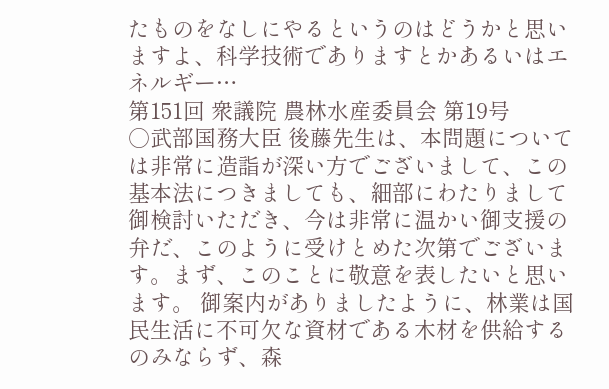たものをなしにやるというのはどうかと思いますよ、科学技術でありますとかあるいはエネルギー…
第151回 衆議院 農林水産委員会 第19号
○武部国務大臣 後藤先生は、本問題については非常に造詣が深い方でございまして、この基本法につきましても、細部にわたりまして御検討いただき、今は非常に温かい御支援の弁だ、このように受けとめた次第でございます。まず、このことに敬意を表したいと思います。 御案内がありましたように、林業は国民生活に不可欠な資材である木材を供給するのみならず、森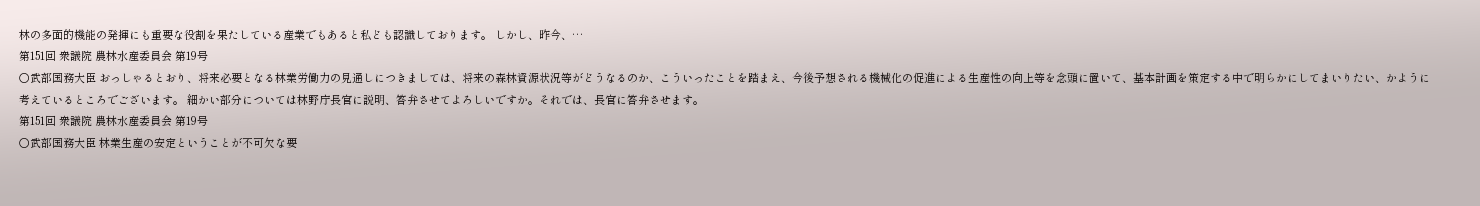林の多面的機能の発揮にも重要な役割を果たしている産業でもあると私ども認識しております。 しかし、昨今、…
第151回 衆議院 農林水産委員会 第19号
○武部国務大臣 おっしゃるとおり、将来必要となる林業労働力の見通しにつきましては、将来の森林資源状況等がどうなるのか、こういったことを踏まえ、今後予想される機械化の促進による生産性の向上等を念頭に置いて、基本計画を策定する中で明らかにしてまいりたい、かように考えているところでございます。 細かい部分については林野庁長官に説明、答弁させてよろしいですか。それでは、長官に答弁させます。
第151回 衆議院 農林水産委員会 第19号
○武部国務大臣 林業生産の安定ということが不可欠な要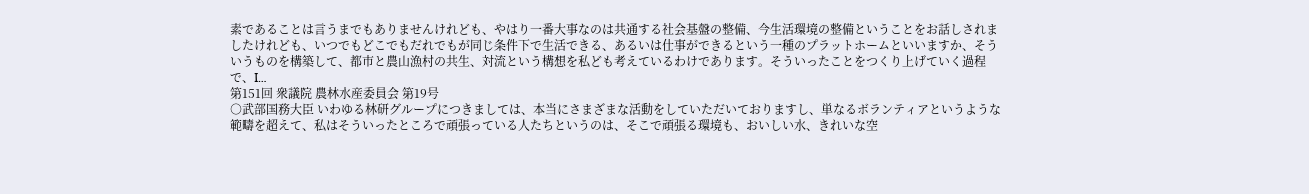素であることは言うまでもありませんけれども、やはり一番大事なのは共通する社会基盤の整備、今生活環境の整備ということをお話しされましたけれども、いつでもどこでもだれでもが同じ条件下で生活できる、あるいは仕事ができるという一種のプラットホームといいますか、そういうものを構築して、都市と農山漁村の共生、対流という構想を私ども考えているわけであります。そういったことをつくり上げていく過程で、I…
第151回 衆議院 農林水産委員会 第19号
○武部国務大臣 いわゆる林研グループにつきましては、本当にさまざまな活動をしていただいておりますし、単なるボランティアというような範疇を超えて、私はそういったところで頑張っている人たちというのは、そこで頑張る環境も、おいしい水、きれいな空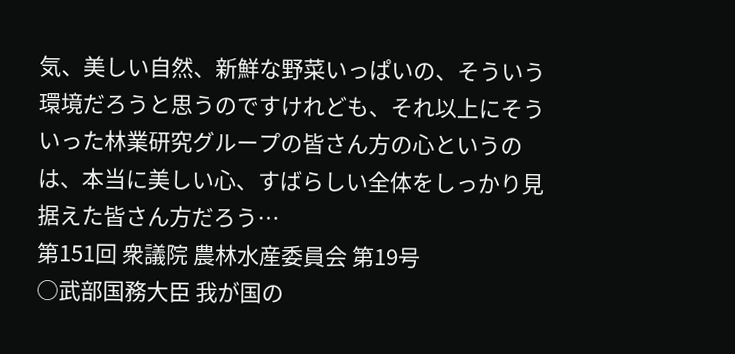気、美しい自然、新鮮な野菜いっぱいの、そういう環境だろうと思うのですけれども、それ以上にそういった林業研究グループの皆さん方の心というのは、本当に美しい心、すばらしい全体をしっかり見据えた皆さん方だろう…
第151回 衆議院 農林水産委員会 第19号
○武部国務大臣 我が国の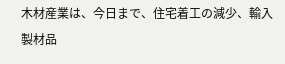木材産業は、今日まで、住宅着工の減少、輸入製材品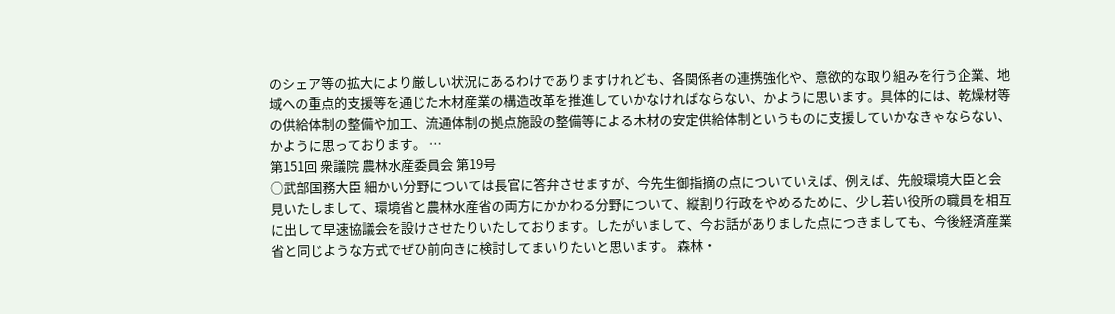のシェア等の拡大により厳しい状況にあるわけでありますけれども、各関係者の連携強化や、意欲的な取り組みを行う企業、地域への重点的支援等を通じた木材産業の構造改革を推進していかなければならない、かように思います。具体的には、乾燥材等の供給体制の整備や加工、流通体制の拠点施設の整備等による木材の安定供給体制というものに支援していかなきゃならない、かように思っております。 …
第151回 衆議院 農林水産委員会 第19号
○武部国務大臣 細かい分野については長官に答弁させますが、今先生御指摘の点についていえば、例えば、先般環境大臣と会見いたしまして、環境省と農林水産省の両方にかかわる分野について、縦割り行政をやめるために、少し若い役所の職員を相互に出して早速協議会を設けさせたりいたしております。したがいまして、今お話がありました点につきましても、今後経済産業省と同じような方式でぜひ前向きに検討してまいりたいと思います。 森林・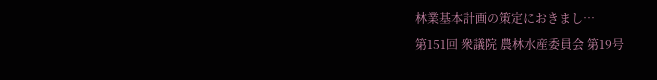林業基本計画の策定におきまし…
第151回 衆議院 農林水産委員会 第19号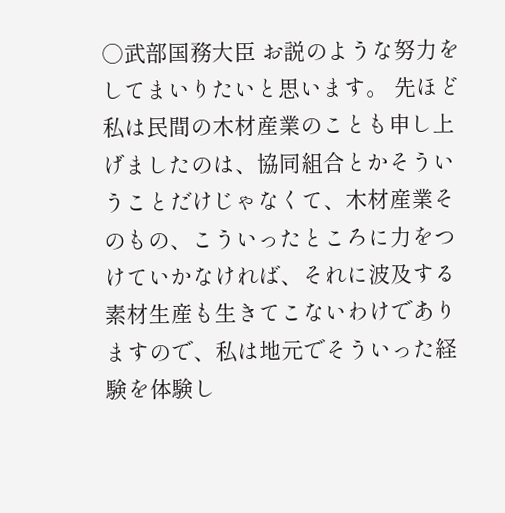○武部国務大臣 お説のような努力をしてまいりたいと思います。 先ほど私は民間の木材産業のことも申し上げましたのは、協同組合とかそういうことだけじゃなくて、木材産業そのもの、こういったところに力をつけていかなければ、それに波及する素材生産も生きてこないわけでありますので、私は地元でそういった経験を体験し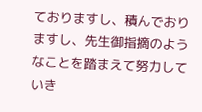ておりますし、積んでおりますし、先生御指摘のようなことを踏まえて努力していき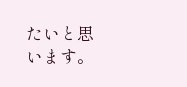たいと思います。